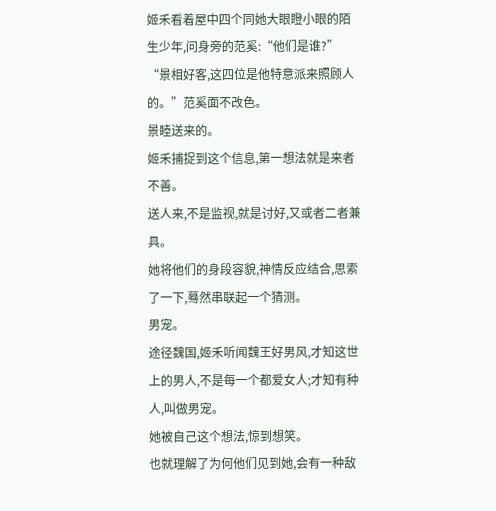姬禾看着屋中四个同她大眼瞪小眼的陌生少年,问身旁的范奚:“他们是谁?”
“景相好客,这四位是他特意派来照顾人的。”范奚面不改色。
景睦送来的。
姬禾捕捉到这个信息,第一想法就是来者不善。
送人来,不是监视,就是讨好,又或者二者兼具。
她将他们的身段容貌,神情反应结合,思索了一下,蓦然串联起一个猜测。
男宠。
途径魏国,姬禾听闻魏王好男风,才知这世上的男人,不是每一个都爱女人;才知有种人,叫做男宠。
她被自己这个想法,惊到想笑。
也就理解了为何他们见到她,会有一种敌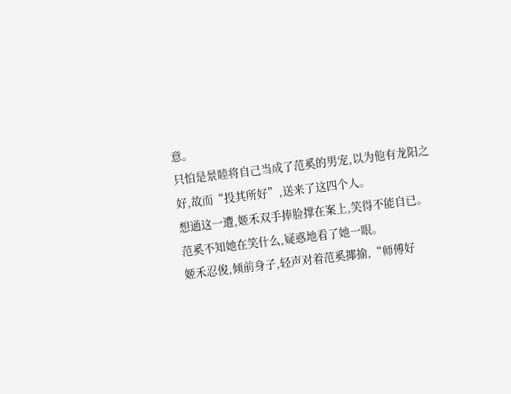意。
只怕是景睦将自己当成了范奚的男宠,以为他有龙阳之好,故而“投其所好”,送来了这四个人。
想通这一遭,姬禾双手捧脸撑在案上,笑得不能自已。
范奚不知她在笑什么,疑惑地看了她一眼。
姬禾忍俊,倾前身子,轻声对着范奚揶揄,“师傅好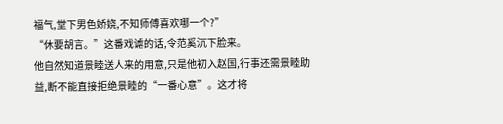福气,堂下男色娇娆,不知师傅喜欢哪一个?”
“休要胡言。”这番戏谑的话,令范奚沉下脸来。
他自然知道景睦送人来的用意,只是他初入赵国,行事还需景睦助益,断不能直接拒绝景睦的“一番心意”。这才将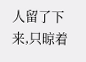人留了下来,只晾着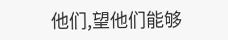他们,望他们能够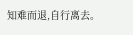知难而退,自行离去。